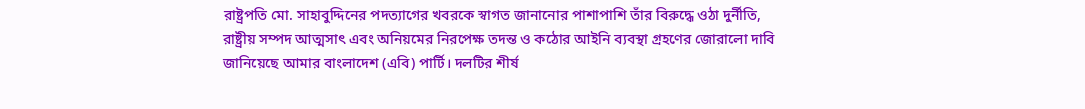রাষ্ট্রপতি মো. সাহাবুদ্দিনের পদত্যাগের খবরকে স্বাগত জানানোর পাশাপাশি তাঁর বিরুদ্ধে ওঠা দুর্নীতি, রাষ্ট্রীয় সম্পদ আত্মসাৎ এবং অনিয়মের নিরপেক্ষ তদন্ত ও কঠোর আইনি ব্যবস্থা গ্রহণের জোরালো দাবি জানিয়েছে আমার বাংলাদেশ (এবি) পার্টি। দলটির শীর্ষ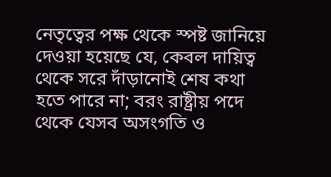নেতৃত্বের পক্ষ থেকে স্পষ্ট জানিয়ে দেওয়া হয়েছে যে, কেবল দায়িত্ব থেকে সরে দাঁড়ানোই শেষ কথা হতে পারে না; বরং রাষ্ট্রীয় পদে থেকে যেসব অসংগতি ও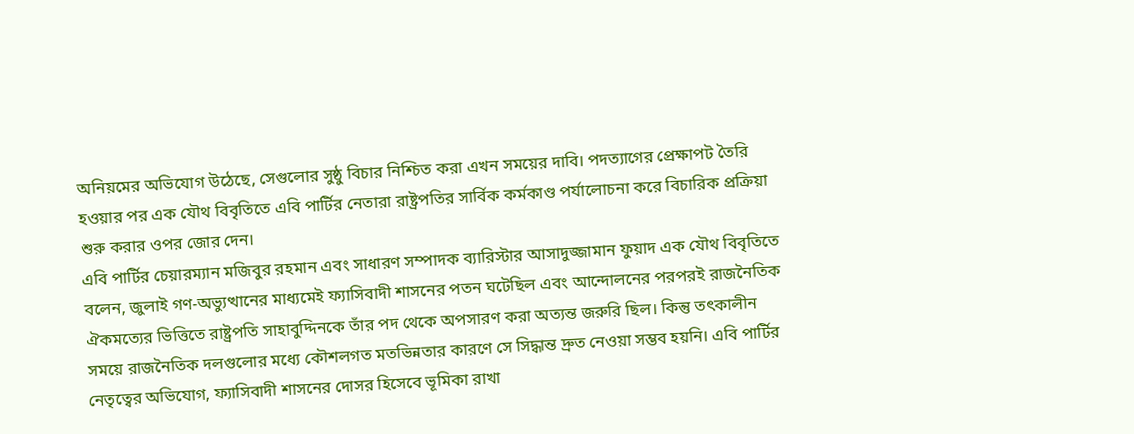অনিয়মের অভিযোগ উঠেছে, সেগুলোর সুষ্ঠু বিচার নিশ্চিত করা এখন সময়ের দাবি। পদত্যাগের প্রেক্ষাপট তৈরি হওয়ার পর এক যৌথ বিবৃতিতে এবি পার্টির নেতারা রাষ্ট্রপতির সার্বিক কর্মকাণ্ড পর্যালোচনা করে বিচারিক প্রক্রিয়া শুরু করার ওপর জোর দেন।
এবি পার্টির চেয়ারম্যান মজিবুর রহমান এবং সাধারণ সম্পাদক ব্যারিস্টার আসাদুজ্জামান ফুয়াদ এক যৌথ বিবৃতিতে বলেন, জুলাই গণ-অভ্যুত্থানের মাধ্যমেই ফ্যাসিবাদী শাসনের পতন ঘটেছিল এবং আন্দোলনের পরপরই রাজনৈতিক ঐকমত্যের ভিত্তিতে রাষ্ট্রপতি সাহাবুদ্দিনকে তাঁর পদ থেকে অপসারণ করা অত্যন্ত জরুরি ছিল। কিন্তু তৎকালীন সময়ে রাজনৈতিক দলগুলোর মধ্যে কৌশলগত মতভিন্নতার কারণে সে সিদ্ধান্ত দ্রুত নেওয়া সম্ভব হয়নি। এবি পার্টির নেতৃত্বের অভিযোগ, ফ্যাসিবাদী শাসনের দোসর হিসেবে ভূমিকা রাখা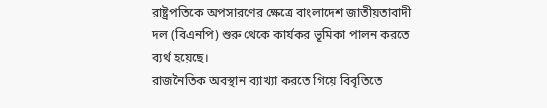রাষ্ট্রপতিকে অপসারণের ক্ষেত্রে বাংলাদেশ জাতীয়তাবাদী দল (বিএনপি) শুরু থেকে কার্যকর ভূমিকা পালন করতে ব্যর্থ হয়েছে।
রাজনৈতিক অবস্থান ব্যাখ্যা করতে গিয়ে বিবৃতিতে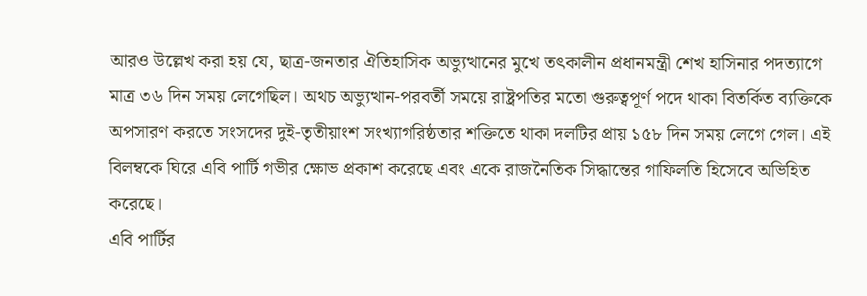আরও উল্লেখ করা হয় যে, ছাত্র-জনতার ঐতিহাসিক অভ্যুত্থানের মুখে তৎকালীন প্রধানমন্ত্রী শেখ হাসিনার পদত্যাগে মাত্র ৩৬ দিন সময় লেগেছিল। অথচ অভ্যুত্থান-পরবর্তী সময়ে রাষ্ট্রপতির মতো গুরুত্বপূর্ণ পদে থাকা বিতর্কিত ব্যক্তিকে অপসারণ করতে সংসদের দুই-তৃতীয়াংশ সংখ্যাগরিষ্ঠতার শক্তিতে থাকা দলটির প্রায় ১৫৮ দিন সময় লেগে গেল। এই বিলম্বকে ঘিরে এবি পার্টি গভীর ক্ষোভ প্রকাশ করেছে এবং একে রাজনৈতিক সিদ্ধান্তের গাফিলতি হিসেবে অভিহিত করেছে।
এবি পার্টির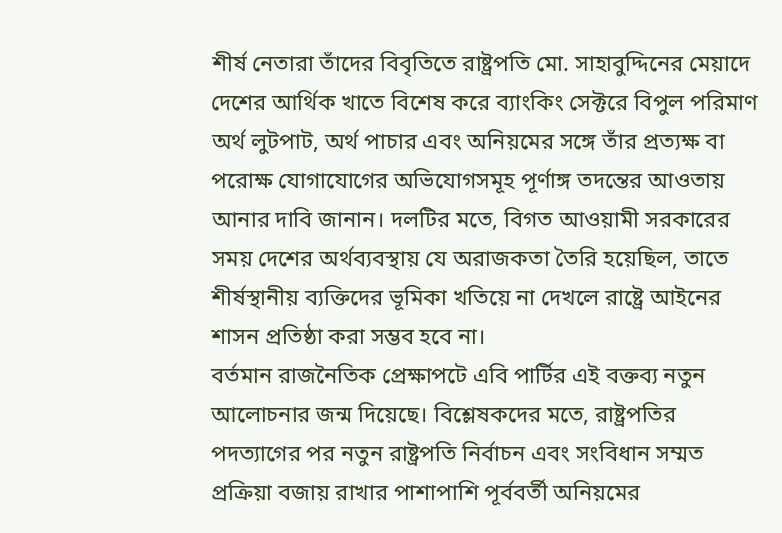শীর্ষ নেতারা তাঁদের বিবৃতিতে রাষ্ট্রপতি মো. সাহাবুদ্দিনের মেয়াদে দেশের আর্থিক খাতে বিশেষ করে ব্যাংকিং সেক্টরে বিপুল পরিমাণ অর্থ লুটপাট, অর্থ পাচার এবং অনিয়মের সঙ্গে তাঁর প্রত্যক্ষ বা পরোক্ষ যোগাযোগের অভিযোগসমূহ পূর্ণাঙ্গ তদন্তের আওতায় আনার দাবি জানান। দলটির মতে, বিগত আওয়ামী সরকারের সময় দেশের অর্থব্যবস্থায় যে অরাজকতা তৈরি হয়েছিল, তাতে শীর্ষস্থানীয় ব্যক্তিদের ভূমিকা খতিয়ে না দেখলে রাষ্ট্রে আইনের শাসন প্রতিষ্ঠা করা সম্ভব হবে না।
বর্তমান রাজনৈতিক প্রেক্ষাপটে এবি পার্টির এই বক্তব্য নতুন আলোচনার জন্ম দিয়েছে। বিশ্লেষকদের মতে, রাষ্ট্রপতির পদত্যাগের পর নতুন রাষ্ট্রপতি নির্বাচন এবং সংবিধান সম্মত প্রক্রিয়া বজায় রাখার পাশাপাশি পূর্ববর্তী অনিয়মের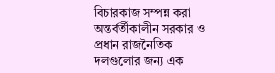বিচারকাজ সম্পন্ন করা অন্তর্বর্তীকালীন সরকার ও প্রধান রাজনৈতিক দলগুলোর জন্য এক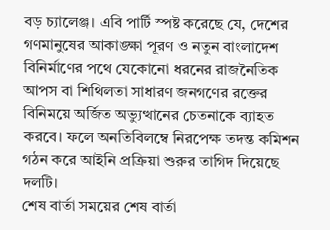বড় চ্যালেঞ্জ। এবি পার্টি স্পষ্ট করেছে যে, দেশের গণমানুষের আকাঙ্ক্ষা পূরণ ও নতুন বাংলাদেশ বিনির্মাণের পথে যেকোনো ধরনের রাজনৈতিক আপস বা শিথিলতা সাধারণ জনগণের রক্তের বিনিময়ে অর্জিত অভ্যুত্থানের চেতনাকে ব্যাহত করবে। ফলে অনতিবিলম্বে নিরপেক্ষ তদন্ত কমিশন গঠন করে আইনি প্রক্রিয়া শুরুর তাগিদ দিয়েছে দলটি।
শেষ বার্তা সময়ের শেষ বার্তা